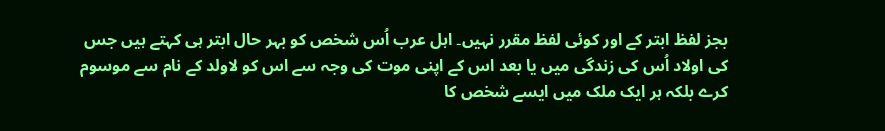بجز لفظ ابتر کے اور کوئی لفظ مقرر نہیں۔ اہل عرب اُس شخص کو بہر حال ابتر ہی کہتے ہیں جس کی اولاد اُس کی زندگی میں یا بعد اس کے اپنی موت کی وجہ سے اس کو لاولد کے نام سے موسوم کرے بلکہ ہر ایک ملک میں ایسے شخص کا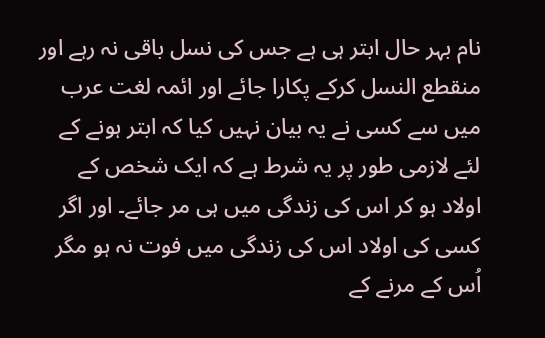نام بہر حال ابتر ہی ہے جس کی نسل باقی نہ رہے اور منقطع النسل کرکے پکارا جائے اور ائمہ لغت عرب میں سے کسی نے یہ بیان نہیں کیا کہ ابتر ہونے کے لئے لازمی طور پر یہ شرط ہے کہ ایک شخص کے اولاد ہو کر اس کی زندگی میں ہی مر جائے۔ اور اگر کسی کی اولاد اس کی زندگی میں فوت نہ ہو مگر اُس کے مرنے کے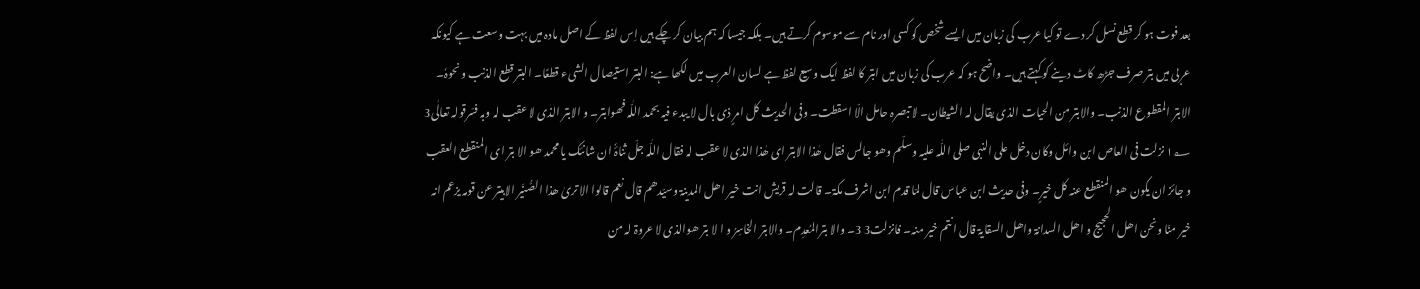بعد فوت ہو کر قطع نسل کر دے تو کیا عرب کی زبان میں ایسے شخص کو کسی اور نام سے موسوم کرتے ہیں۔ بلکہ جیسا کہ ہم بیان کر چکے ہیں اِس لفظ کے اصل مادہ میں بہت وسعت ہے کیونکہ عربی میں بتر صرف جڑھ کاٹ دینے کو کہتے ہیں۔ واضح ہو کہ عرب کی زبان میں ابتر کا لفظ ایک وسیع لفظ ہے لسان العرب میں لکھا ہے: البتر استیصال الشیء قطعًا۔ البتر قطع الذنب و نحوہٗ۔ الابتر المقطوع الذنب۔ والابتر من الحیات الذی یقال لہ الشیطان۔ لا تبصرہ حامل الّا اسقطت۔ وفی الحدیث کل امرٍ ذی بال لا یبدء فیہ بحمد اللّٰہ فھوابتر۔ و الابتر الذی لا عقب لہ وبہ فسّرقولہ تعالٰی3 ۱؂ نزلت فی العاص ابن وائل وکان دخل علی النبی صلی اللّٰہ علیہ وسلّم وھو جالس فقال ھٰذا الابتر ای ھٰذا الذی لا عقب لہ فقال اللّٰہ جلّ ثناۂٗ ان شانئک یا محمد ھو الا بتر ای المنقطع العقب و جائز ان یکون ھو المنقطع عنہ کل خیرٍ۔ وفی حدیث ابن عباس قال لمّا قدم ابن اشرف مکۃ۔ قالت لہ قریش انت خیر اھل المدینۃ وسیّدھم قال نعم قالوا الا تریٰ ھذا الصُّنَیر الابیتر عن قومہ یزعم انہ خیر منّا ونحن اھل الحجیج و اھل السدانۃ واھل السقایۃ قال انتم خیر منہ۔ فانزلت3 3۔ والا بترالمُعدِم۔ والابتر الخاسِرُ و ا لا بتر ھوالذی لا عروۃ لہ من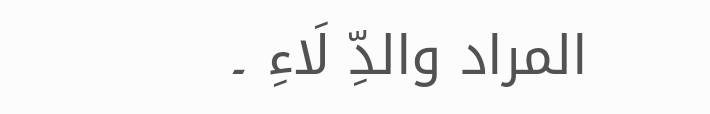المراد والدِّ لَاءِ ۔